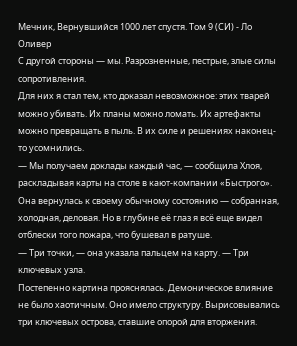Мечник, Вернувшийся 1000 лет спустя. Том 9 (СИ) - Ло Оливер
С другой стороны — мы. Разрозненные, пестрые, злые силы сопротивления.
Для них я стал тем, кто доказал невозможное: этих тварей можно убивать. Их планы можно ломать. Их артефакты можно превращать в пыль. В их силе и решениях наконец-то усомнились.
— Мы получаем доклады каждый час, — сообщила Хлоя, раскладывая карты на столе в кают-компании «Быстрого».
Она вернулась к своему обычному состоянию — собранная, холодная, деловая. Но в глубине её глаз я всё еще видел отблески того пожара, что бушевал в ратуше.
— Три точки, — она указала пальцем на карту. — Три ключевых узла.
Постепенно картина прояснялась. Демоническое влияние не было хаотичным. Оно имело структуру. Вырисовывались три ключевых острова, ставшие опорой для вторжения.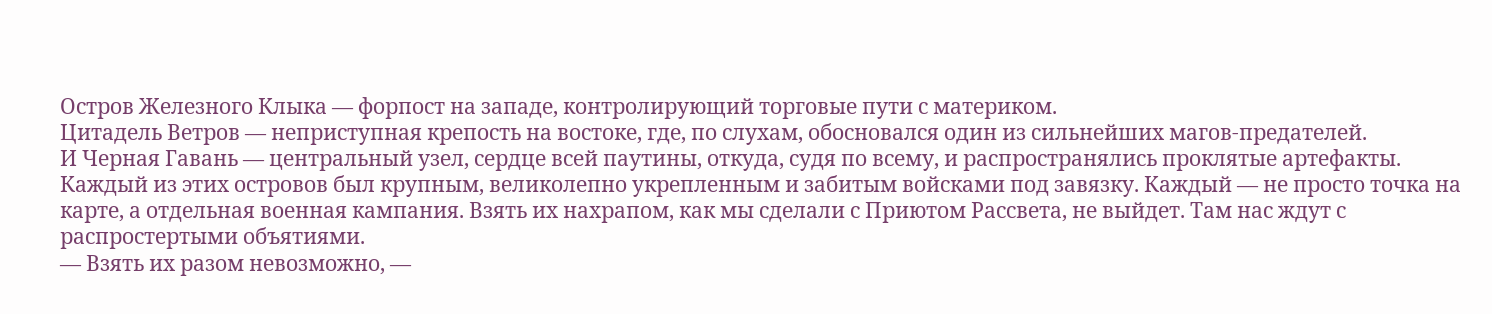Остров Железного Клыка — форпост на западе, контролирующий торговые пути с материком.
Цитадель Ветров — неприступная крепость на востоке, где, по слухам, обосновался один из сильнейших магов-предателей.
И Черная Гавань — центральный узел, сердце всей паутины, откуда, судя по всему, и распространялись проклятые артефакты.
Каждый из этих островов был крупным, великолепно укрепленным и забитым войсками под завязку. Каждый — не просто точка на карте, а отдельная военная кампания. Взять их нахрапом, как мы сделали с Приютом Рассвета, не выйдет. Там нас ждут с распростертыми объятиями.
— Взять их разом невозможно, —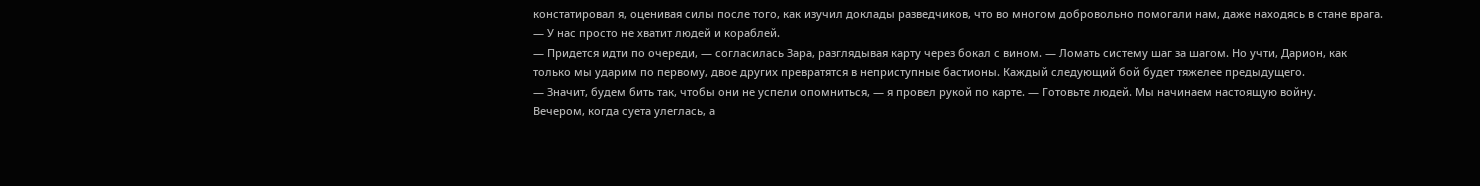констатировал я, оценивая силы после того, как изучил доклады разведчиков, что во многом добровольно помогали нам, даже находясь в стане врага. — У нас просто не хватит людей и кораблей.
— Придется идти по очереди, — согласилась Зара, разглядывая карту через бокал с вином. — Ломать систему шаг за шагом. Но учти, Дарион, как только мы ударим по первому, двое других превратятся в неприступные бастионы. Каждый следующий бой будет тяжелее предыдущего.
— Значит, будем бить так, чтобы они не успели опомниться, — я провел рукой по карте. — Готовьте людей. Мы начинаем настоящую войну.
Вечером, когда суета улеглась, а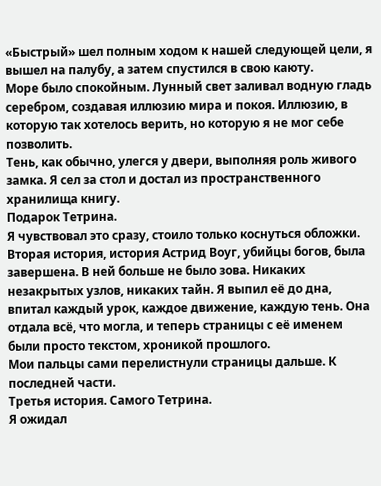«Быстрый» шел полным ходом к нашей следующей цели, я вышел на палубу, а затем спустился в свою каюту.
Море было спокойным. Лунный свет заливал водную гладь серебром, создавая иллюзию мира и покоя. Иллюзию, в которую так хотелось верить, но которую я не мог себе позволить.
Тень, как обычно, улегся у двери, выполняя роль живого замка. Я сел за стол и достал из пространственного хранилища книгу.
Подарок Тетрина.
Я чувствовал это сразу, стоило только коснуться обложки. Вторая история, история Астрид Воуг, убийцы богов, была завершена. В ней больше не было зова. Никаких незакрытых узлов, никаких тайн. Я выпил её до дна, впитал каждый урок, каждое движение, каждую тень. Она отдала всё, что могла, и теперь страницы с её именем были просто текстом, хроникой прошлого.
Мои пальцы сами перелистнули страницы дальше. К последней части.
Третья история. Самого Тетрина.
Я ожидал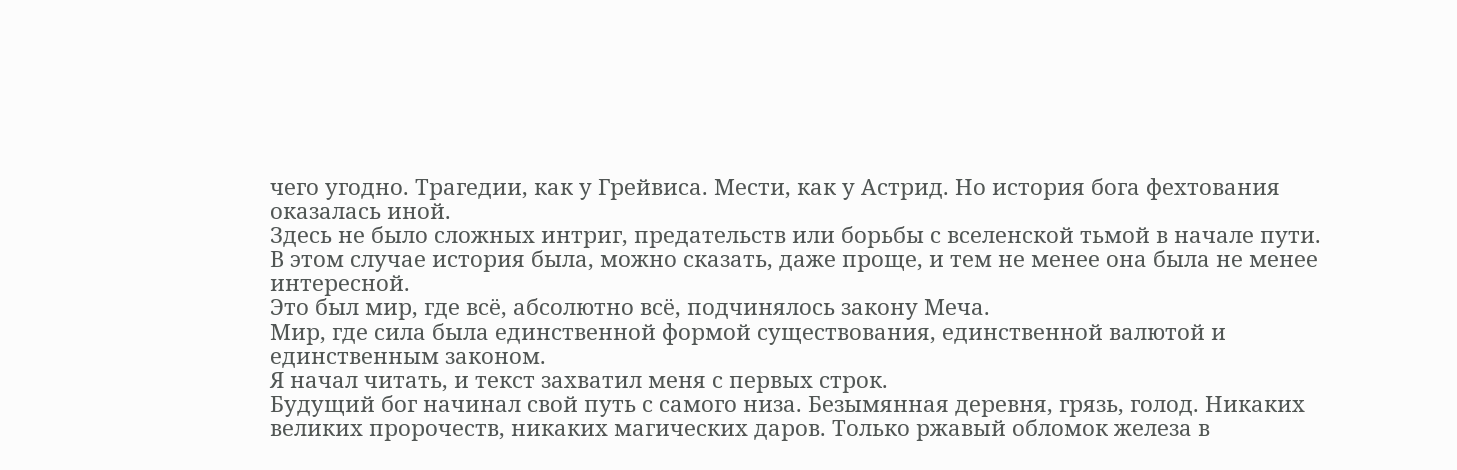чего угодно. Трагедии, как у Грейвиса. Мести, как у Астрид. Но история бога фехтования оказалась иной.
Здесь не было сложных интриг, предательств или борьбы с вселенской тьмой в начале пути. В этом случае история была, можно сказать, даже проще, и тем не менее она была не менее интересной.
Это был мир, где всё, абсолютно всё, подчинялось закону Меча.
Мир, где сила была единственной формой существования, единственной валютой и единственным законом.
Я начал читать, и текст захватил меня с первых строк.
Будущий бог начинал свой путь с самого низа. Безымянная деревня, грязь, голод. Никаких великих пророчеств, никаких магических даров. Только ржавый обломок железа в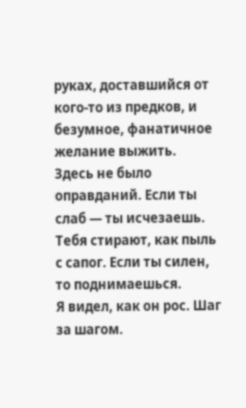руках, доставшийся от кого-то из предков, и безумное, фанатичное желание выжить.
Здесь не было оправданий. Если ты слаб — ты исчезаешь. Тебя стирают, как пыль с сапог. Если ты силен, то поднимаешься.
Я видел, как он рос. Шаг за шагом.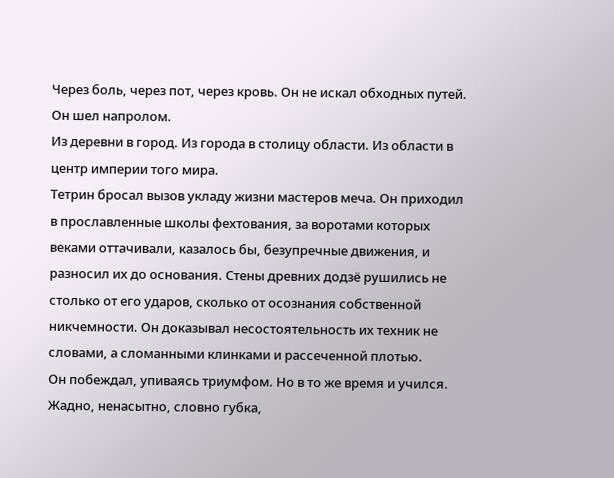Через боль, через пот, через кровь. Он не искал обходных путей. Он шел напролом.
Из деревни в город. Из города в столицу области. Из области в центр империи того мира.
Тетрин бросал вызов укладу жизни мастеров меча. Он приходил в прославленные школы фехтования, за воротами которых веками оттачивали, казалось бы, безупречные движения, и разносил их до основания. Стены древних додзё рушились не столько от его ударов, сколько от осознания собственной никчемности. Он доказывал несостоятельность их техник не словами, а сломанными клинками и рассеченной плотью.
Он побеждал, упиваясь триумфом. Но в то же время и учился. Жадно, ненасытно, словно губка,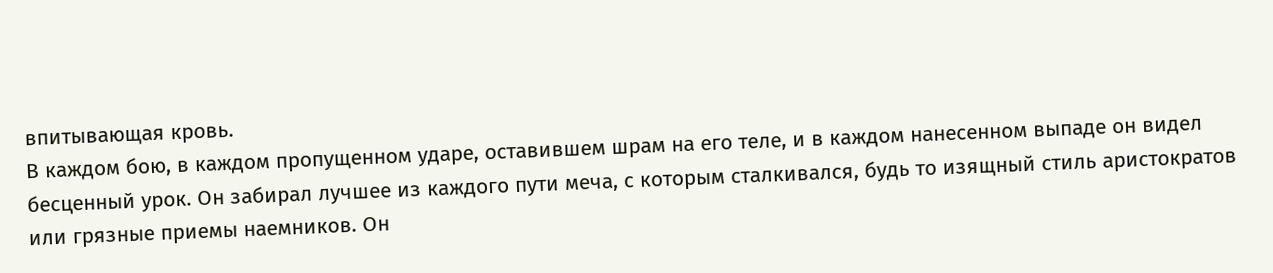впитывающая кровь.
В каждом бою, в каждом пропущенном ударе, оставившем шрам на его теле, и в каждом нанесенном выпаде он видел бесценный урок. Он забирал лучшее из каждого пути меча, с которым сталкивался, будь то изящный стиль аристократов или грязные приемы наемников. Он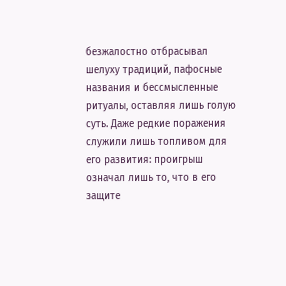безжалостно отбрасывал шелуху традиций, пафосные названия и бессмысленные ритуалы, оставляя лишь голую суть. Даже редкие поражения служили лишь топливом для его развития: проигрыш означал лишь то, что в его защите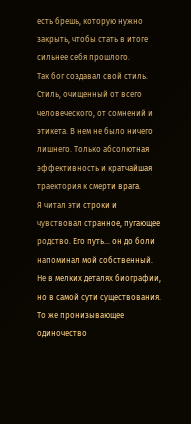есть брешь, которую нужно закрыть, чтобы стать в итоге сильнее себя прошлого.
Так бог создавал свой стиль. Стиль, очищенный от всего человеческого, от сомнений и этикета. В нем не было ничего лишнего. Только абсолютная эффективность и кратчайшая траектория к смерти врага.
Я читал эти строки и чувствовал странное, пугающее родство. Его путь… он до боли напоминал мой собственный. Не в мелких деталях биографии, но в самой сути существования. То же пронизывающее одиночество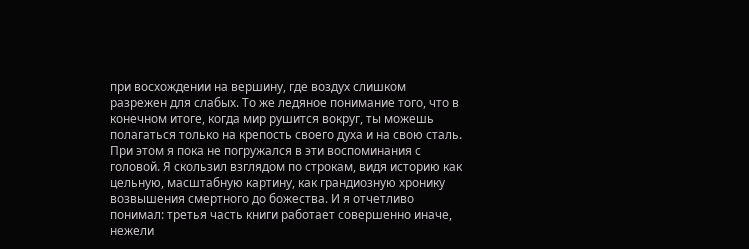при восхождении на вершину, где воздух слишком разрежен для слабых. То же ледяное понимание того, что в конечном итоге, когда мир рушится вокруг, ты можешь полагаться только на крепость своего духа и на свою сталь.
При этом я пока не погружался в эти воспоминания с головой. Я скользил взглядом по строкам, видя историю как цельную, масштабную картину, как грандиозную хронику возвышения смертного до божества. И я отчетливо понимал: третья часть книги работает совершенно иначе, нежели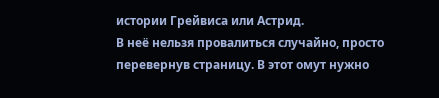истории Грейвиса или Астрид.
В неё нельзя провалиться случайно, просто перевернув страницу. В этот омут нужно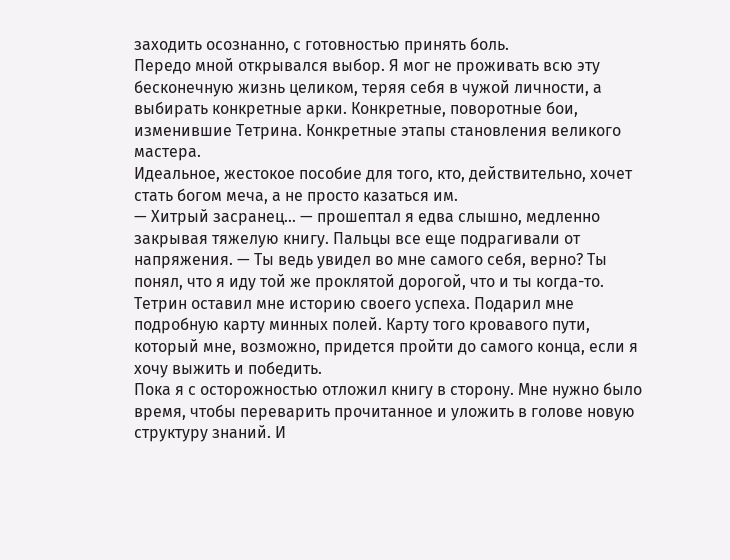заходить осознанно, с готовностью принять боль.
Передо мной открывался выбор. Я мог не проживать всю эту бесконечную жизнь целиком, теряя себя в чужой личности, а выбирать конкретные арки. Конкретные, поворотные бои, изменившие Тетрина. Конкретные этапы становления великого мастера.
Идеальное, жестокое пособие для того, кто, действительно, хочет стать богом меча, а не просто казаться им.
— Хитрый засранец… — прошептал я едва слышно, медленно закрывая тяжелую книгу. Пальцы все еще подрагивали от напряжения. — Ты ведь увидел во мне самого себя, верно? Ты понял, что я иду той же проклятой дорогой, что и ты когда-то.
Тетрин оставил мне историю своего успеха. Подарил мне подробную карту минных полей. Карту того кровавого пути, который мне, возможно, придется пройти до самого конца, если я хочу выжить и победить.
Пока я с осторожностью отложил книгу в сторону. Мне нужно было время, чтобы переварить прочитанное и уложить в голове новую структуру знаний. И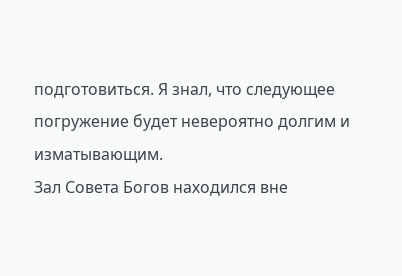подготовиться. Я знал, что следующее погружение будет невероятно долгим и изматывающим.
Зал Совета Богов находился вне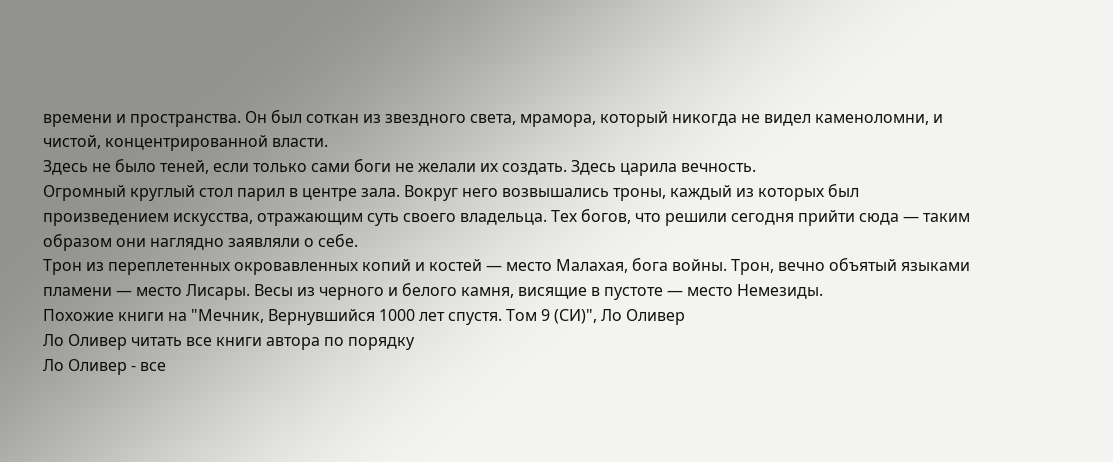времени и пространства. Он был соткан из звездного света, мрамора, который никогда не видел каменоломни, и чистой, концентрированной власти.
Здесь не было теней, если только сами боги не желали их создать. Здесь царила вечность.
Огромный круглый стол парил в центре зала. Вокруг него возвышались троны, каждый из которых был произведением искусства, отражающим суть своего владельца. Тех богов, что решили сегодня прийти сюда — таким образом они наглядно заявляли о себе.
Трон из переплетенных окровавленных копий и костей — место Малахая, бога войны. Трон, вечно объятый языками пламени — место Лисары. Весы из черного и белого камня, висящие в пустоте — место Немезиды.
Похожие книги на "Мечник, Вернувшийся 1000 лет спустя. Том 9 (СИ)", Ло Оливер
Ло Оливер читать все книги автора по порядку
Ло Оливер - все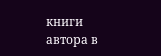книги автора в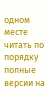одном месте читать по порядку полные версии на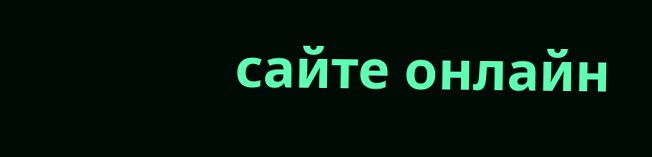сайте онлайн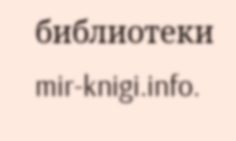библиотеки mir-knigi.info.